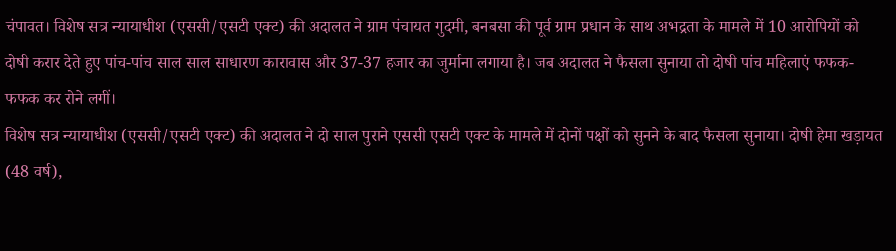चंपावत। विशेष सत्र न्यायाधीश (एससी/एसटी एक्ट) की अदालत ने ग्राम पंचायत गुदमी, बनबसा की पूर्व ग्राम प्रधान के साथ अभद्रता के मामले में 10 आरोपियों को दोषी करार देते हुए पांच-पांच साल साल साधारण कारावास और 37-37 हजार का जुर्माना लगाया है। जब अदालत ने फैसला सुनाया तो दोषी पांच महिलाएं फफक-फफक कर रोने लगीं।
विशेष सत्र न्यायाधीश (एससी/एसटी एक्ट) की अदालत ने दो साल पुराने एससी एसटी एक्ट के मामले में दोनों पक्षों को सुनने के बाद फैसला सुनाया। दोषी हेमा खड़ायत (48 वर्ष),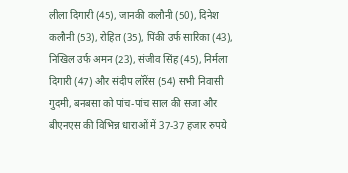लीला दिगारी (45), जानकी कलौनी (50), दिनेश कलौनी (53), रोहित (35), पिंकी उर्फ सारिका (43), निखिल उर्फ अमन (23), संजीव सिंह (45), निर्मला दिगारी (47) और संदीप लॉरेंस (54) सभी निवासी गुदमी, बनबसा को पांच-पांच साल की सजा और बीएनएस की विभिन्न धाराओं में 37-37 हजार रुपये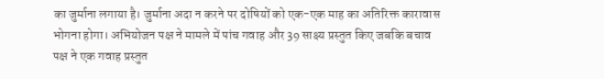का जुर्माना लगाया है। जुर्माना अदा न करने पर दोषियों को एक-एक माह का अतिरिक्त कारावास भोगना होगा। अभियोजन पक्ष ने मामले में पांच गवाह और 39 साक्ष्य प्रस्तुत किए जबकि बचाव पक्ष ने एक गवाह प्रस्तुत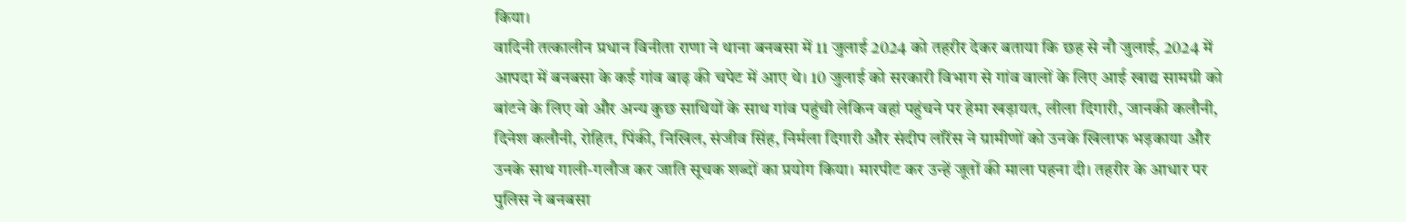किया।
वादिनी तत्कालीन प्रधान विनीता राणा ने थाना बनबसा में 11 जुलाई 2024 को तहरीर देकर बताया कि छह से नौ जुलाई, 2024 में आपदा में बनबसा के कई गांव बाढ़ की चपेट में आए थे। 10 जुलाई को सरकारी विभाग से गांव वालों के लिए आई खाद्य सामग्री को बांटने के लिए वो और अन्य कुछ साथियों के साथ गांव पहुंची लेकिन वहां पहुंचने पर हेमा खड़ायत, लीला दिगारी, जानकी कलौनी, दिनेश कलौनी, रोहित, पिंकी, निखिल, संजीव सिंह, निर्मला दिगारी और संदीप लॉरेंस ने ग्रामीणों को उनके खिलाफ भड़काया और उनके साथ गाली-गलौज कर जाति सूचक शब्दों का प्रयोग किया। मारपीट कर उन्हें जूतों की माला पहना दी। तहरीर के आधार पर पुलिस ने बनबसा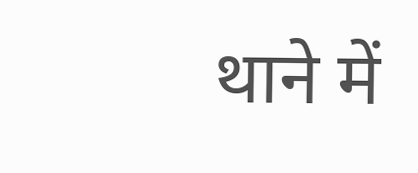थाने में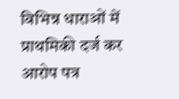विभिन्न धाराओं में प्राथमिकी दर्ज कर आरोप पत्र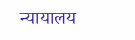न्यायालय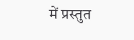में प्रस्तुत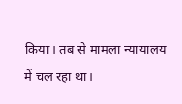किया। तब से मामला न्यायालय में चल रहा था।